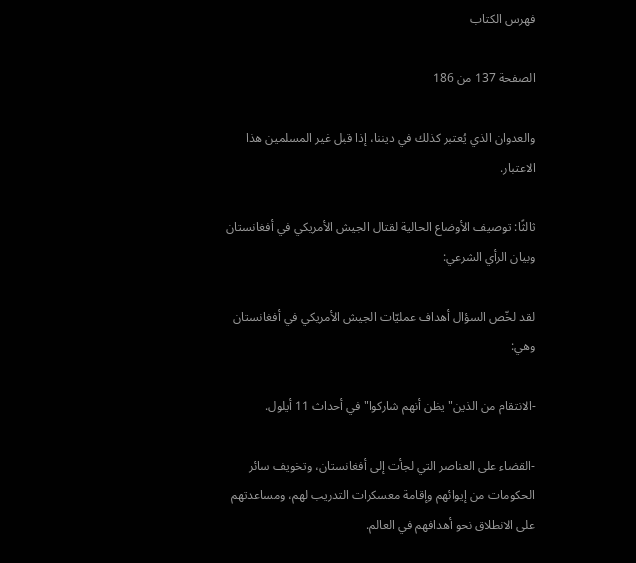فهرس الكتاب

الصفحة 137 من 186

والعدوان الذي يُعتبر كذلك في ديننا، إذا قبل غير المسلمين هذا الاعتبار.

ثالثًا: توصيف الأوضاع الحالية لقتال الجيش الأمريكي في أفغانستان وبيان الرأي الشرعي:

لقد لخّص السؤال أهداف عمليّات الجيش الأمريكي في أفغانستان وهي:

-الانتقام من الذين"يظن أنهم شاركوا"في أحداث 11 أيلول.

-القضاء على العناصر التي لجأت إلى أفغانستان، وتخويف سائر الحكومات من إيوائهم وإقامة معسكرات التدريب لهم، ومساعدتهم على الانطلاق نحو أهدافهم في العالم.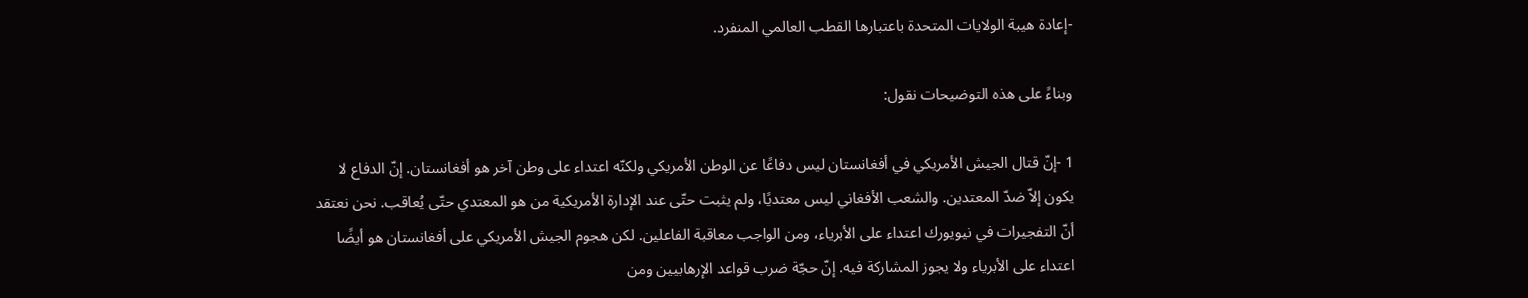-إعادة هيبة الولايات المتحدة باعتبارها القطب العالمي المنفرد.

وبناءً على هذه التوضيحات نقول:

1 -إنّ قتال الجيش الأمريكي في أفغانستان ليس دفاعًا عن الوطن الأمريكي ولكنّه اعتداء على وطن آخر هو أفغانستان. إنّ الدفاع لا يكون إلاّ ضدّ المعتدين. والشعب الأفغاني ليس معتديًا، ولم يثبت حتّى عند الإدارة الأمريكية من هو المعتدي حتّى يُعاقب. نحن نعتقد أنّ التفجيرات في نيويورك اعتداء على الأبرياء، ومن الواجب معاقبة الفاعلين. لكن هجوم الجيش الأمريكي على أفغانستان هو أيضًا اعتداء على الأبرياء ولا يجوز المشاركة فيه. إنّ حجّة ضرب قواعد الإرهابيين ومن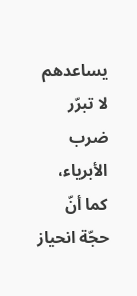يساعدهم لا تبرّر ضرب الأبرياء، كما أنّ حجّة انحياز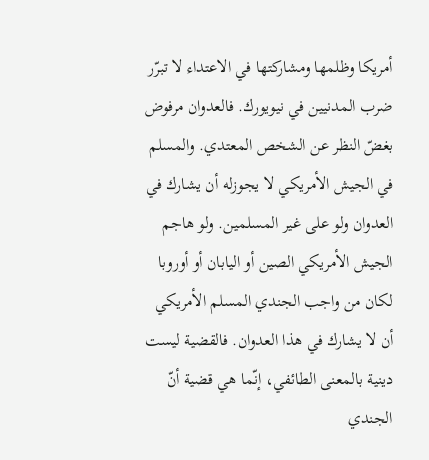أمريكا وظلمها ومشاركتها في الاعتداء لا تبرّر ضرب المدنيين في نيويورك. فالعدوان مرفوض بغضّ النظر عن الشخص المعتدي. والمسلم في الجيش الأمريكي لا يجوزله أن يشارك في العدوان ولو على غير المسلمين. ولو هاجم الجيش الأمريكي الصين أو اليابان أو أوروبا لكان من واجب الجندي المسلم الأمريكي أن لا يشارك في هذا العدوان. فالقضية ليست دينية بالمعنى الطائفي، إنّما هي قضية أنّ الجندي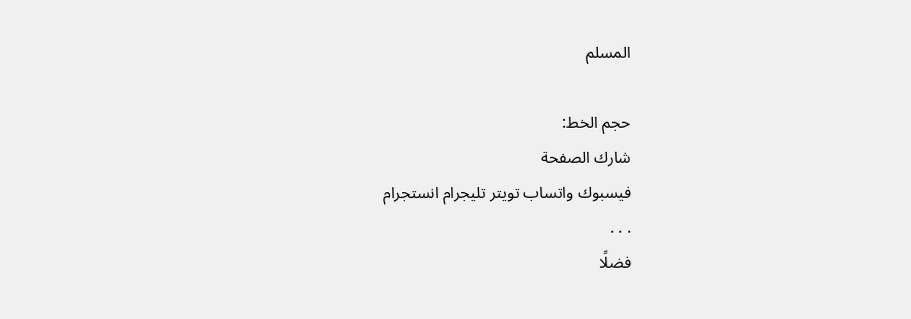المسلم

حجم الخط:
شارك الصفحة
فيسبوك واتساب تويتر تليجرام انستجرام
. . .
فضلًا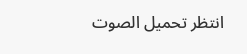انتظر تحميل الصوت